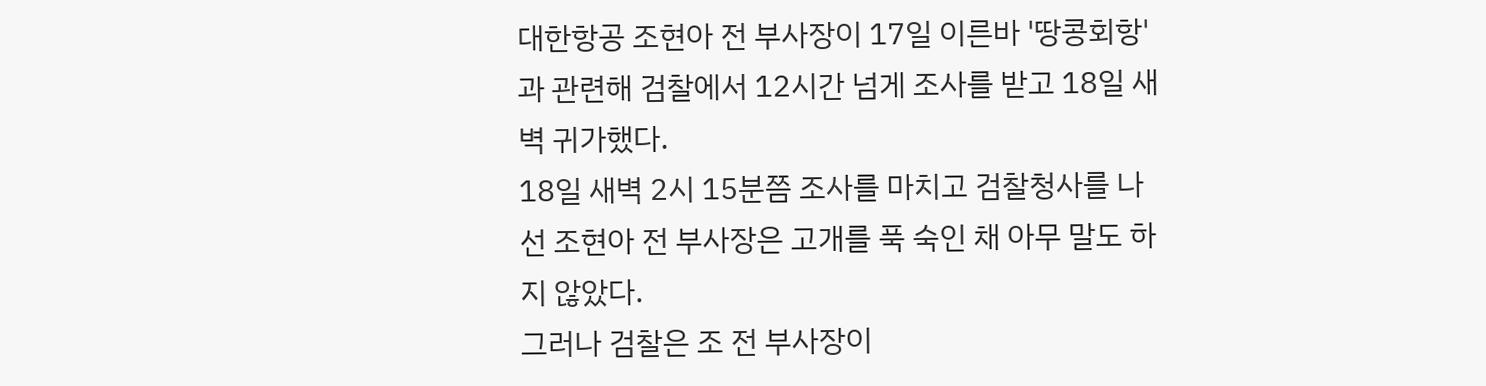대한항공 조현아 전 부사장이 17일 이른바 '땅콩회항'과 관련해 검찰에서 12시간 넘게 조사를 받고 18일 새벽 귀가했다.
18일 새벽 2시 15분쯤 조사를 마치고 검찰청사를 나선 조현아 전 부사장은 고개를 푹 숙인 채 아무 말도 하지 않았다.
그러나 검찰은 조 전 부사장이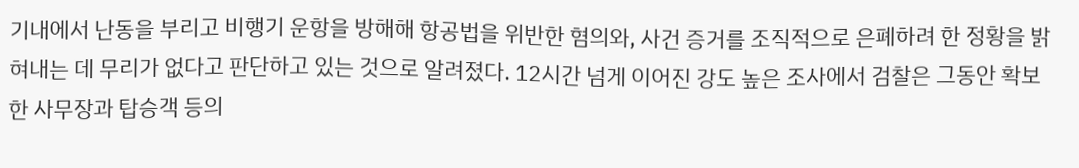기내에서 난동을 부리고 비행기 운항을 방해해 항공법을 위반한 혐의와, 사건 증거를 조직적으로 은폐하려 한 정황을 밝혀내는 데 무리가 없다고 판단하고 있는 것으로 알려졌다. 12시간 넘게 이어진 강도 높은 조사에서 검찰은 그동안 확보한 사무장과 탑승객 등의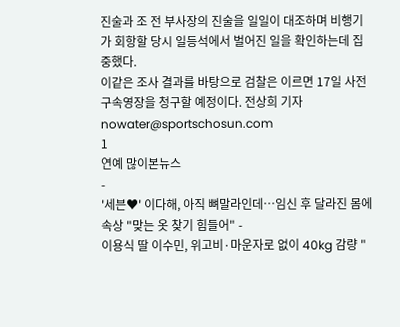진술과 조 전 부사장의 진술을 일일이 대조하며 비행기가 회항할 당시 일등석에서 벌어진 일을 확인하는데 집중했다.
이같은 조사 결과를 바탕으로 검찰은 이르면 17일 사전 구속영장을 청구할 예정이다. 전상희 기자 nowater@sportschosun.com
1
연예 많이본뉴스
-
'세븐♥' 이다해, 아직 뼈말라인데…임신 후 달라진 몸에 속상 "맞는 옷 찾기 힘들어" -
이용식 딸 이수민, 위고비·마운자로 없이 40kg 감량 "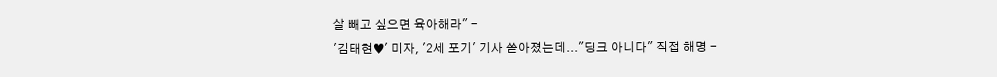살 빼고 싶으면 육아해라" -
'김태현♥' 미자, '2세 포기' 기사 쏟아졌는데..."딩크 아니다" 직접 해명 -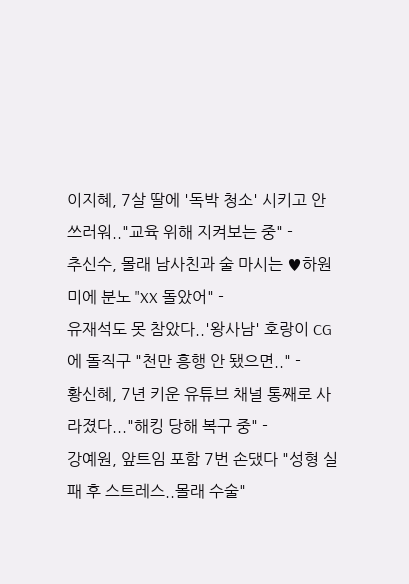이지혜, 7살 딸에 '독박 청소' 시키고 안쓰러워.."교육 위해 지켜보는 중" -
추신수, 몰래 남사친과 술 마시는 ♥하원미에 분노 "XX 돌았어" -
유재석도 못 참았다..'왕사남' 호랑이 CG에 돌직구 "천만 흥행 안 됐으면.." -
황신혜, 7년 키운 유튜브 채널 통째로 사라졌다..."해킹 당해 복구 중" -
강예원, 앞트임 포함 7번 손댔다 "성형 실패 후 스트레스..몰래 수술"